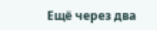Ещё через два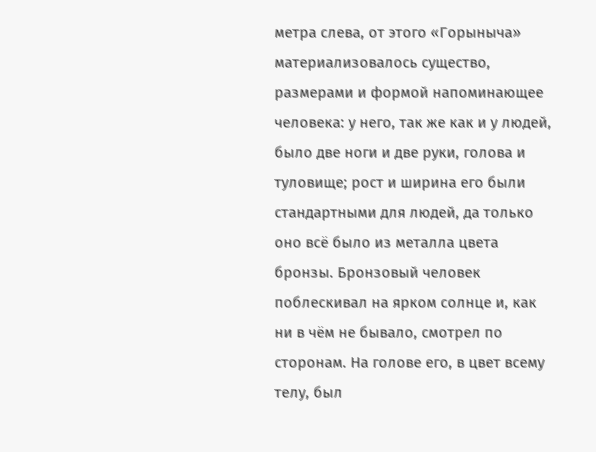метра слева, от этого «Горыныча» материализовалось существо, размерами и формой напоминающее человека: у него, так же как и у людей, было две ноги и две руки, голова и туловище; рост и ширина его были стандартными для людей, да только оно всё было из металла цвета бронзы. Бронзовый человек поблескивал на ярком солнце и, как ни в чём не бывало, смотрел по сторонам. На голове его, в цвет всему телу, был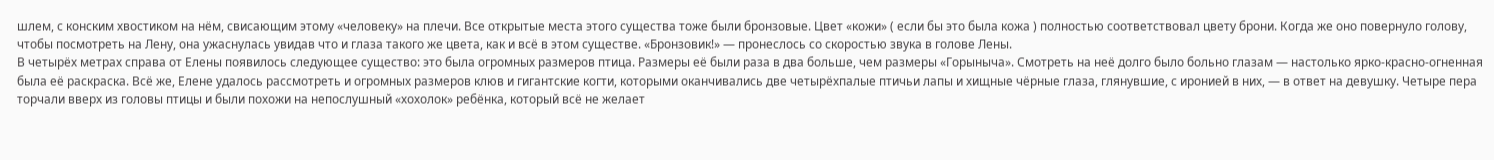шлем, с конским хвостиком на нём, свисающим этому «человеку» на плечи. Все открытые места этого существа тоже были бронзовые. Цвет «кожи» ( если бы это была кожа ) полностью соответствовал цвету брони. Когда же оно повернуло голову, чтобы посмотреть на Лену, она ужаснулась увидав что и глаза такого же цвета, как и всё в этом существе. «Бронзовик!» — пронеслось со скоростью звука в голове Лены.
В четырёх метрах справа от Елены появилось следующее существо: это была огромных размеров птица. Размеры её были раза в два больше, чем размеры «Горыныча». Смотреть на неё долго было больно глазам — настолько ярко-красно-огненная была её раскраска. Всё же, Елене удалось рассмотреть и огромных размеров клюв и гигантские когти, которыми оканчивались две четырёхпалые птичьи лапы и хищные чёрные глаза, глянувшие, с иронией в них, — в ответ на девушку. Четыре пера торчали вверх из головы птицы и были похожи на непослушный «хохолок» ребёнка, который всё не желает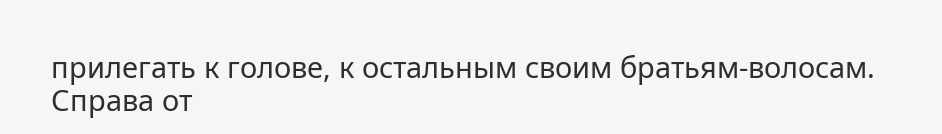прилегать к голове, к остальным своим братьям-волосам.
Справа от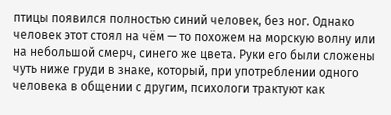птицы появился полностью синий человек, без ног. Однако человек этот стоял на чём — то похожем на морскую волну или на небольшой смерч, синего же цвета. Руки его были сложены чуть ниже груди в знаке, который, при употреблении одного человека в общении с другим, психологи трактуют как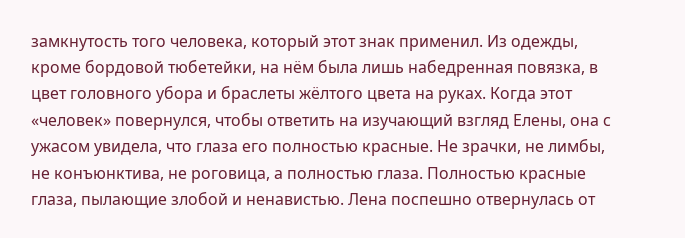замкнутость того человека, который этот знак применил. Из одежды, кроме бордовой тюбетейки, на нём была лишь набедренная повязка, в цвет головного убора и браслеты жёлтого цвета на руках. Когда этот «человек» повернулся, чтобы ответить на изучающий взгляд Елены, она с ужасом увидела, что глаза его полностью красные. Не зрачки, не лимбы, не конъюнктива, не роговица, а полностью глаза. Полностью красные глаза, пылающие злобой и ненавистью. Лена поспешно отвернулась от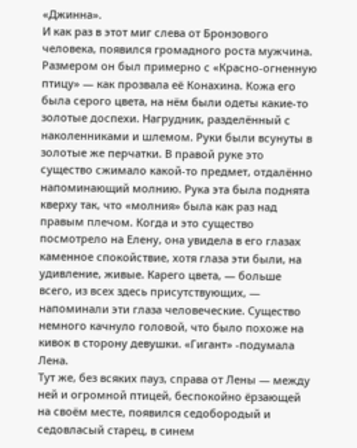«Джинна».
И как раз в этот миг слева от Бронзового человека, появился громадного роста мужчина. Размером он был примерно с «Красно-огненную птицу» — как прозвала её Конахина. Кожа его была серого цвета, на нём были одеты какие-то золотые доспехи. Нагрудник, разделённый с наколенниками и шлемом. Руки были всунуты в золотые же перчатки. В правой руке это существо сжимало какой-то предмет, отдалённо напоминающий молнию. Рука эта была поднята кверху так, что «молния» была как раз над правым плечом. Когда и это существо посмотрело на Елену, она увидела в его глазах каменное спокойствие, хотя глаза эти были, на удивление, живые. Карего цвета, — больше всего, из всех здесь присутствующих, — напоминали эти глаза человеческие. Существо немного качнуло головой, что было похоже на кивок в сторону девушки. «Гигант» -подумала Лена.
Тут же, без всяких пауз, справа от Лены — между ней и огромной птицей, беспокойно ёрзающей на своём месте, появился седобородый и седовласый старец, в синем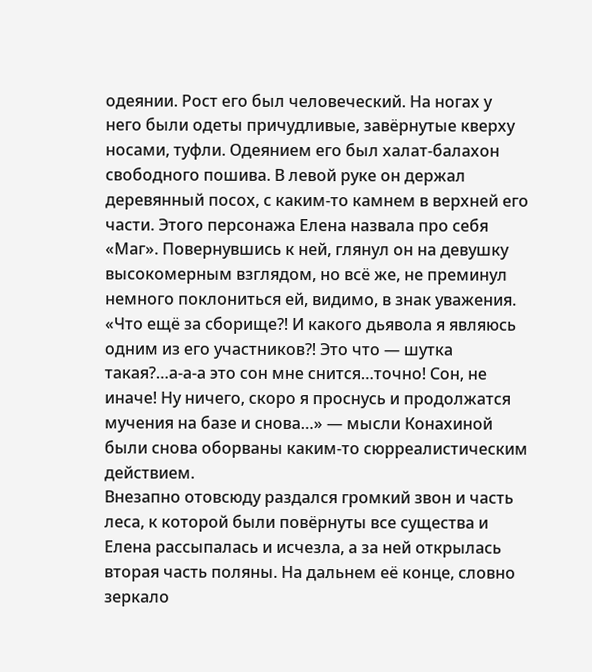одеянии. Рост его был человеческий. На ногах у него были одеты причудливые, завёрнутые кверху носами, туфли. Одеянием его был халат-балахон свободного пошива. В левой руке он держал деревянный посох, с каким-то камнем в верхней его части. Этого персонажа Елена назвала про себя «Маг». Повернувшись к ней, глянул он на девушку высокомерным взглядом, но всё же, не преминул немного поклониться ей, видимо, в знак уважения.
«Что ещё за сборище⁈ И какого дьявола я являюсь одним из его участников⁈ Это что — шутка такая?…а-а-а это сон мне снится…точно! Сон, не иначе! Ну ничего, скоро я проснусь и продолжатся мучения на базе и снова…» — мысли Конахиной были снова оборваны каким-то сюрреалистическим действием.
Внезапно отовсюду раздался громкий звон и часть леса, к которой были повёрнуты все существа и Елена рассыпалась и исчезла, а за ней открылась вторая часть поляны. На дальнем её конце, словно зеркало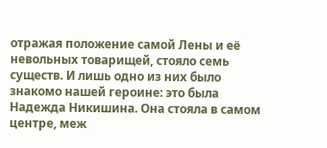отражая положение самой Лены и её невольных товарищей, стояло семь существ. И лишь одно из них было знакомо нашей героине: это была Надежда Никишина. Она стояла в самом центре, меж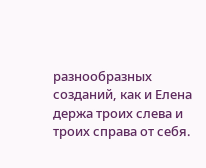разнообразных созданий, как и Елена держа троих слева и троих справа от себя.